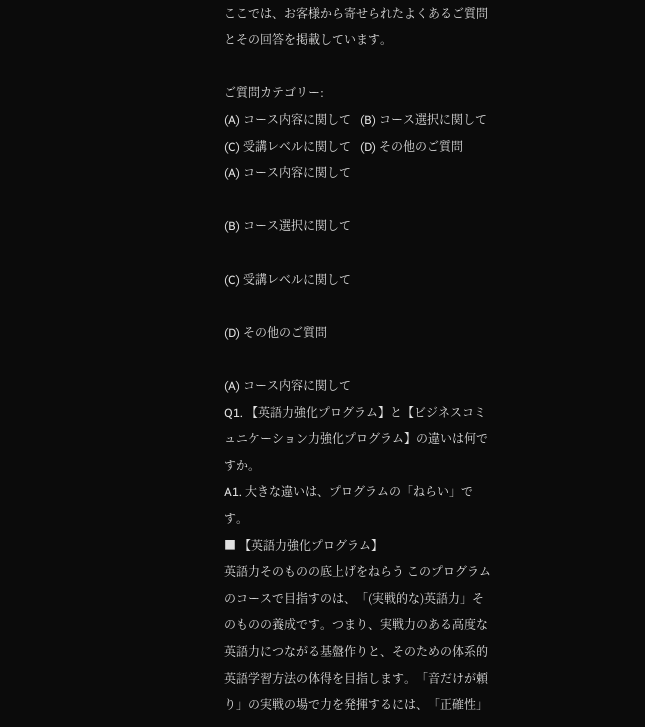ここでは、お客様から寄せられたよくあるご質問とその回答を掲載しています。

ご質問カテゴリー:
(A) コース内容に関して   (B) コース選択に関して   (C) 受講レベルに関して   (D) その他のご質問
(A) コース内容に関して

(B) コース選択に関して

(C) 受講レベルに関して

(D) その他のご質問

(A) コース内容に関して
Q1. 【英語力強化プログラム】と【ビジネスコミュニケーション力強化プログラム】の違いは何ですか。
A1. 大きな違いは、プログラムの「ねらい」です。
■ 【英語力強化プログラム】
英語力そのものの底上げをねらう このプログラムのコースで目指すのは、「(実戦的な)英語力」そのものの養成です。つまり、実戦力のある高度な英語力につながる基盤作りと、そのための体系的英語学習方法の体得を目指します。「音だけが頼り」の実戦の場で力を発揮するには、「正確性」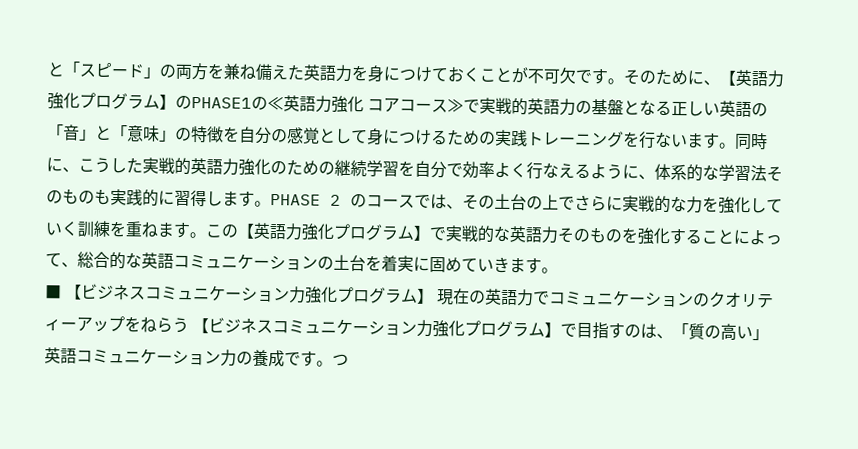と「スピード」の両方を兼ね備えた英語力を身につけておくことが不可欠です。そのために、【英語力強化プログラム】のPHASE1の≪英語力強化 コアコース≫で実戦的英語力の基盤となる正しい英語の「音」と「意味」の特徴を自分の感覚として身につけるための実践トレーニングを行ないます。同時に、こうした実戦的英語力強化のための継続学習を自分で効率よく行なえるように、体系的な学習法そのものも実践的に習得します。PHASE 2 のコースでは、その土台の上でさらに実戦的な力を強化していく訓練を重ねます。この【英語力強化プログラム】で実戦的な英語力そのものを強化することによって、総合的な英語コミュニケーションの土台を着実に固めていきます。
■ 【ビジネスコミュニケーション力強化プログラム】 現在の英語力でコミュニケーションのクオリティーアップをねらう 【ビジネスコミュニケーション力強化プログラム】で目指すのは、「質の高い」英語コミュニケーション力の養成です。つ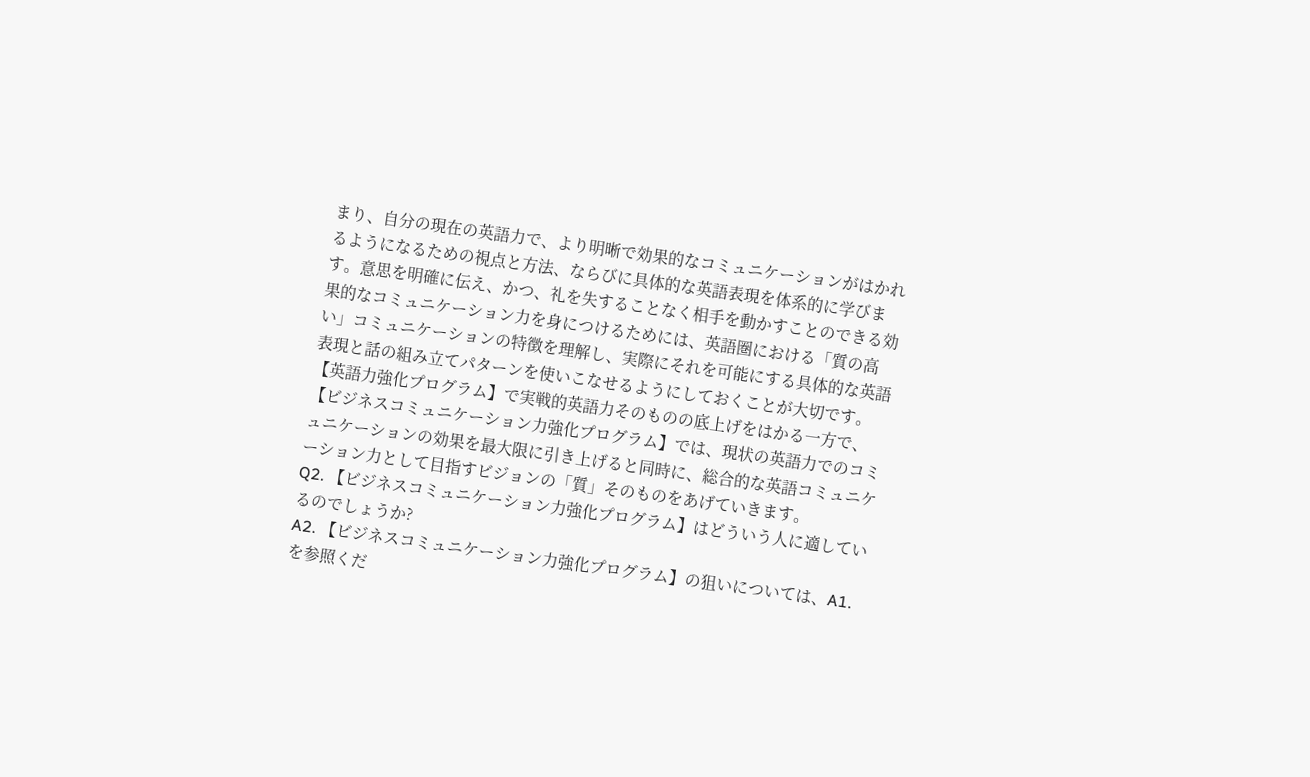まり、自分の現在の英語力で、より明晰で効果的なコミュニケーションがはかれるようになるための視点と方法、ならびに具体的な英語表現を体系的に学びます。意思を明確に伝え、かつ、礼を失することなく相手を動かすことのできる効果的なコミュニケーション力を身につけるためには、英語圏における「質の高い」コミュニケーションの特徴を理解し、実際にそれを可能にする具体的な英語表現と話の組み立てパターンを使いこなせるようにしておくことが大切です。【英語力強化プログラム】で実戦的英語力そのものの底上げをはかる一方で、【ビジネスコミュニケーション力強化プログラム】では、現状の英語力でのコミュニケーションの効果を最大限に引き上げると同時に、総合的な英語コミュニケーション力として目指すビジョンの「質」そのものをあげていきます。
Q2. 【ビジネスコミュニケーション力強化プログラム】はどういう人に適しているのでしょうか?
A2. 【ビジネスコミュニケーション力強化プログラム】の狙いについては、A1.を参照くだ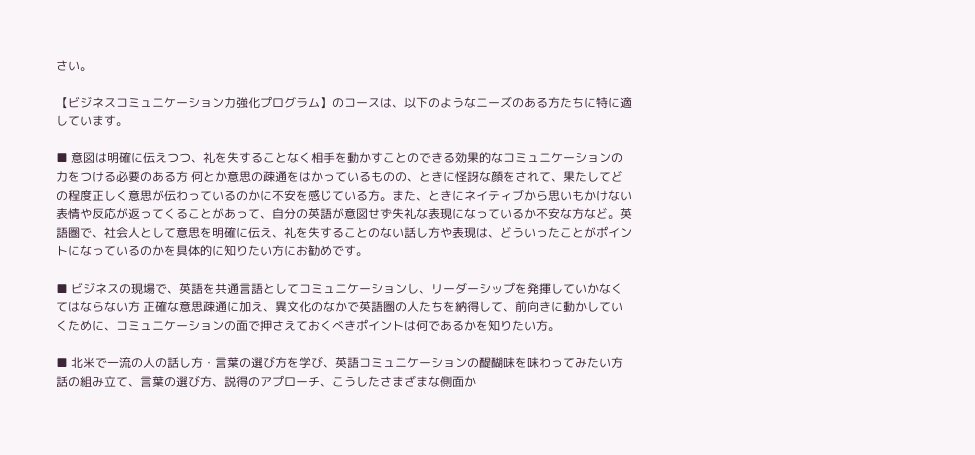さい。

【ビジネスコミュニケーション力強化プログラム】のコースは、以下のようなニーズのある方たちに特に適しています。

■ 意図は明確に伝えつつ、礼を失することなく相手を動かすことのできる効果的なコミュニケーションの力をつける必要のある方 何とか意思の疎通をはかっているものの、ときに怪訝な顔をされて、果たしてどの程度正しく意思が伝わっているのかに不安を感じている方。また、ときにネイティブから思いもかけない表情や反応が返ってくることがあって、自分の英語が意図せず失礼な表現になっているか不安な方など。英語圏で、社会人として意思を明確に伝え、礼を失することのない話し方や表現は、どういったことがポイントになっているのかを具体的に知りたい方にお勧めです。

■ ビジネスの現場で、英語を共通言語としてコミュニケーションし、リーダーシップを発揮していかなくてはならない方 正確な意思疎通に加え、異文化のなかで英語圏の人たちを納得して、前向きに動かしていくために、コミュニケーションの面で押さえておくべきポイントは何であるかを知りたい方。

■ 北米で一流の人の話し方・言葉の選び方を学び、英語コミュニケーションの醍醐味を味わってみたい方 話の組み立て、言葉の選び方、説得のアプローチ、こうしたさまざまな側面か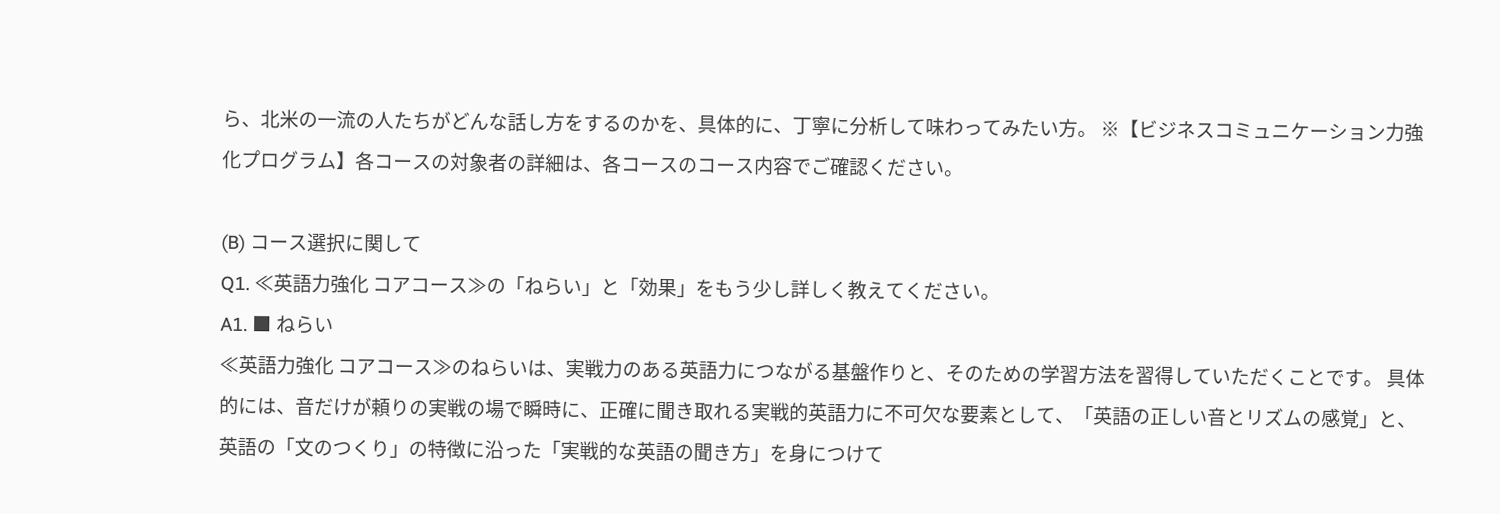ら、北米の一流の人たちがどんな話し方をするのかを、具体的に、丁寧に分析して味わってみたい方。 ※【ビジネスコミュニケーション力強化プログラム】各コースの対象者の詳細は、各コースのコース内容でご確認ください。

(B) コース選択に関して
Q1. ≪英語力強化 コアコース≫の「ねらい」と「効果」をもう少し詳しく教えてください。
A1. ■ ねらい
≪英語力強化 コアコース≫のねらいは、実戦力のある英語力につながる基盤作りと、そのための学習方法を習得していただくことです。 具体的には、音だけが頼りの実戦の場で瞬時に、正確に聞き取れる実戦的英語力に不可欠な要素として、「英語の正しい音とリズムの感覚」と、英語の「文のつくり」の特徴に沿った「実戦的な英語の聞き方」を身につけて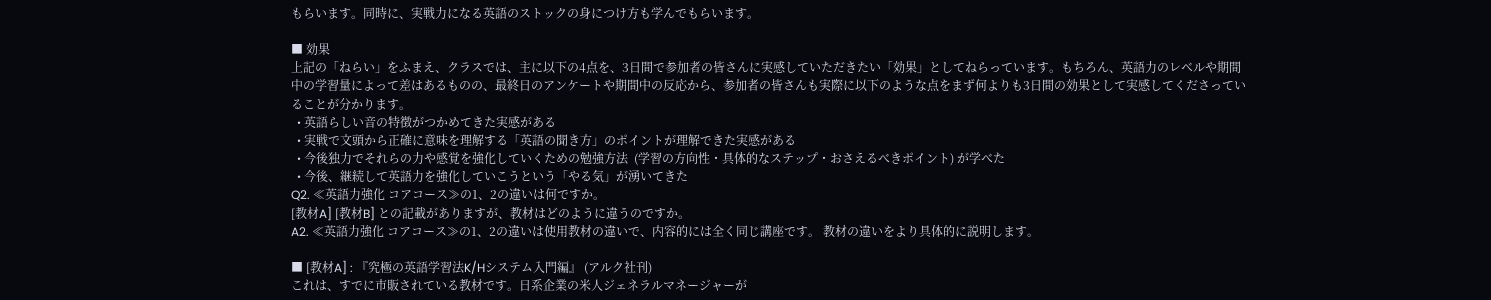もらいます。同時に、実戦力になる英語のストックの身につけ方も学んでもらいます。

■ 効果
上記の「ねらい」をふまえ、クラスでは、主に以下の4点を、3日間で参加者の皆さんに実感していただきたい「効果」としてねらっています。もちろん、英語力のレベルや期間中の学習量によって差はあるものの、最終日のアンケートや期間中の反応から、参加者の皆さんも実際に以下のような点をまず何よりも3日間の効果として実感してくださっていることが分かります。
  • 英語らしい音の特徴がつかめてきた実感がある
  • 実戦で文頭から正確に意味を理解する「英語の聞き方」のポイントが理解できた実感がある
  • 今後独力でそれらの力や感覚を強化していくための勉強方法  (学習の方向性・具体的なステップ・おさえるべきポイント) が学べた
  • 今後、継続して英語力を強化していこうという「やる気」が湧いてきた
Q2. ≪英語力強化 コアコース≫の1、2の違いは何ですか。
[教材A] [教材B] との記載がありますが、教材はどのように違うのですか。
A2. ≪英語力強化 コアコース≫の1、2の違いは使用教材の違いで、内容的には全く同じ講座です。 教材の違いをより具体的に説明します。

■ [教材A] : 『究極の英語学習法K/Hシステム入門編』 (アルク社刊)
これは、すでに市販されている教材です。日系企業の米人ジェネラルマネージャーが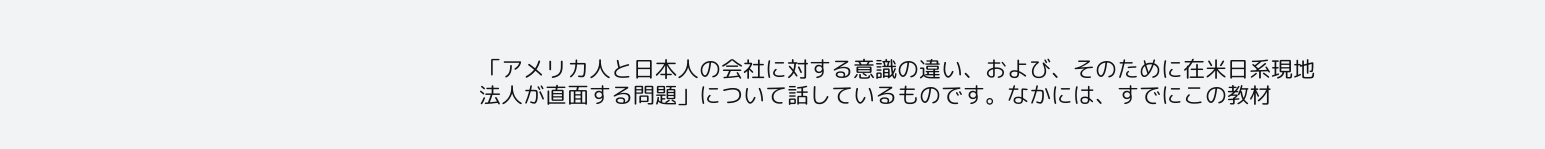「アメリカ人と日本人の会社に対する意識の違い、および、そのために在米日系現地法人が直面する問題」について話しているものです。なかには、すでにこの教材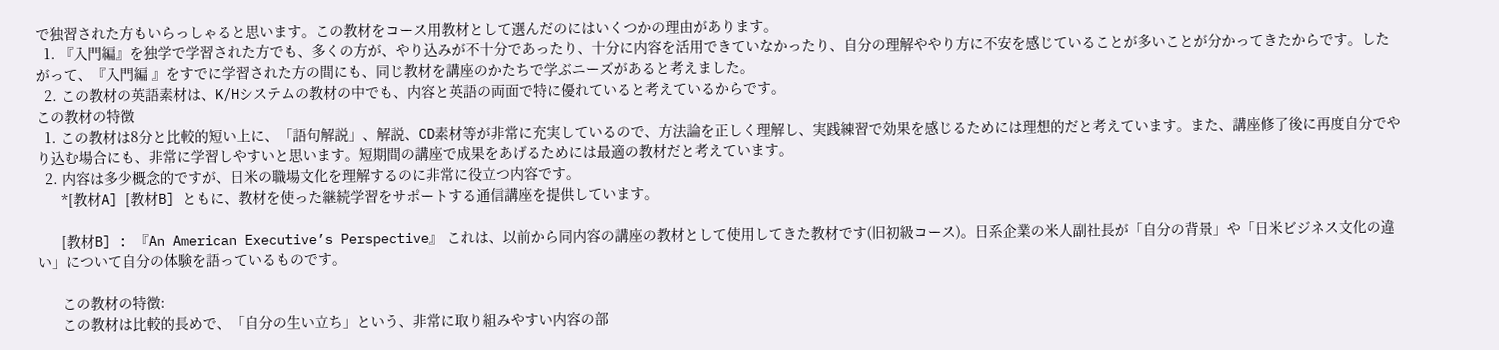で独習された方もいらっしゃると思います。この教材をコース用教材として選んだのにはいくつかの理由があります。
  1. 『入門編』を独学で学習された方でも、多くの方が、やり込みが不十分であったり、十分に内容を活用できていなかったり、自分の理解ややり方に不安を感じていることが多いことが分かってきたからです。したがって、『入門編 』をすでに学習された方の間にも、同じ教材を講座のかたちで学ぶニーズがあると考えました。
  2. この教材の英語素材は、K/Hシステムの教材の中でも、内容と英語の両面で特に優れていると考えているからです。
この教材の特徴
  1. この教材は8分と比較的短い上に、「語句解説」、解説、CD素材等が非常に充実しているので、方法論を正しく理解し、実践練習で効果を感じるためには理想的だと考えています。また、講座修了後に再度自分でやり込む場合にも、非常に学習しやすいと思います。短期間の講座で成果をあげるためには最適の教材だと考えています。
  2. 内容は多少概念的ですが、日米の職場文化を理解するのに非常に役立つ内容です。
      *[教材A] [教材B] ともに、教材を使った継続学習をサポートする通信講座を提供しています。

      [教材B] : 『An American Executive’s Perspective』 これは、以前から同内容の講座の教材として使用してきた教材です(旧初級コース)。日系企業の米人副社長が「自分の背景」や「日米ビジネス文化の違い」について自分の体験を語っているものです。

      この教材の特徴:
      この教材は比較的長めで、「自分の生い立ち」という、非常に取り組みやすい内容の部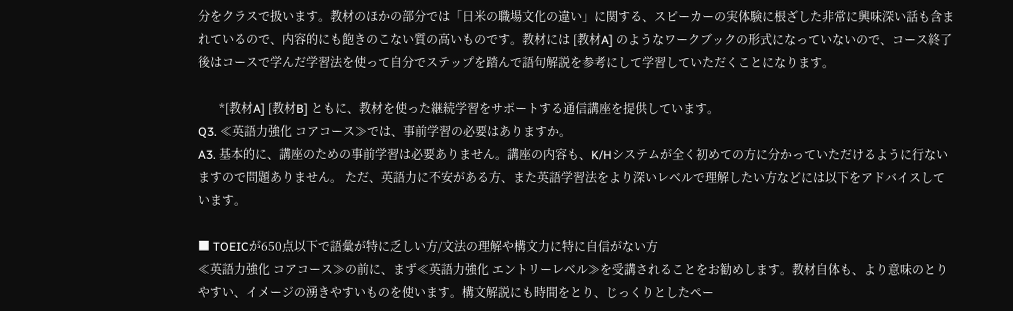分をクラスで扱います。教材のほかの部分では「日米の職場文化の違い」に関する、スピーカーの実体験に根ざした非常に興味深い話も含まれているので、内容的にも飽きのこない質の高いものです。教材には [教材A] のようなワークブックの形式になっていないので、コース終了後はコースで学んだ学習法を使って自分でステップを踏んで語句解説を参考にして学習していただくことになります。

       *[教材A] [教材B] ともに、教材を使った継続学習をサポートする通信講座を提供しています。
Q3. ≪英語力強化 コアコース≫では、事前学習の必要はありますか。
A3. 基本的に、講座のための事前学習は必要ありません。講座の内容も、K/Hシステムが全く初めての方に分かっていただけるように行ないますので問題ありません。 ただ、英語力に不安がある方、また英語学習法をより深いレベルで理解したい方などには以下をアドバイスしています。

■ TOEICが650点以下で語彙が特に乏しい方/文法の理解や構文力に特に自信がない方
≪英語力強化 コアコース≫の前に、まず≪英語力強化 エントリーレベル≫を受講されることをお勧めします。教材自体も、より意味のとりやすい、イメージの湧きやすいものを使います。構文解説にも時間をとり、じっくりとしたペー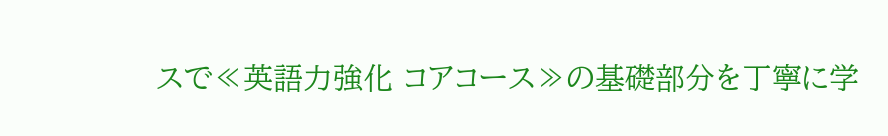スで≪英語力強化 コアコース≫の基礎部分を丁寧に学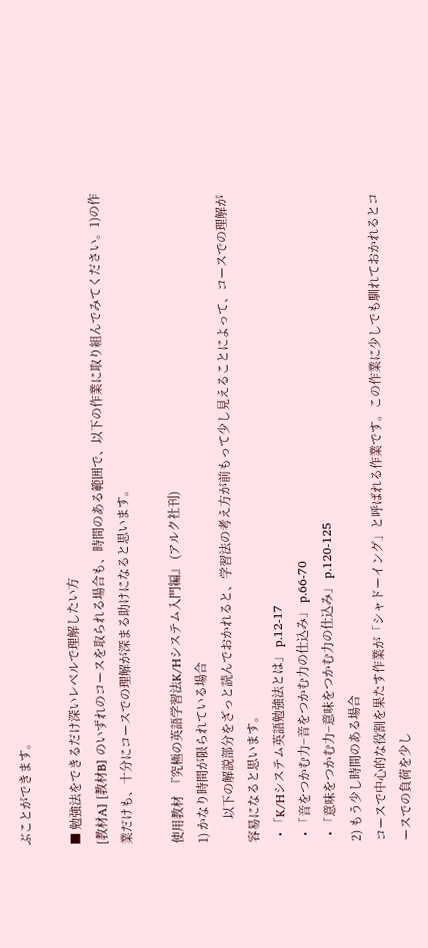ぶことができます。

■ 勉強法をできるだけ深いレベルで理解したい方
[教材A] [教材B] のいずれのコースを取られる場合も、時間のある範囲で、以下の作業に取り組んでみてください。1)の作業だけも、十分にコースでの理解が深まる助けになると思います。

使用教材  『究極の英語学習法K/Hシステム入門編』 (アルク社刊)
1) かなり時間が限られている場合
        以下の解説部分をざっと読んでおかれると、学習法の考え方が前もって少し見えることによって、コースでの理解が容易になると思います。
  • 「K/Hシステム英語勉強法とは」 p.12-17
  • 「音をつかむ力−音をつかむ力の仕込み」 p.66-70
  • 「意味をつかむ力−意味をつかむ力の仕込み」 p.120-125
2) もう少し時間のある場合
コースで中心的な役割を果たす作業が「シャドーイング」と呼ばれる作業です。この作業に少しでも馴れておかれるとコースでの負荷を少し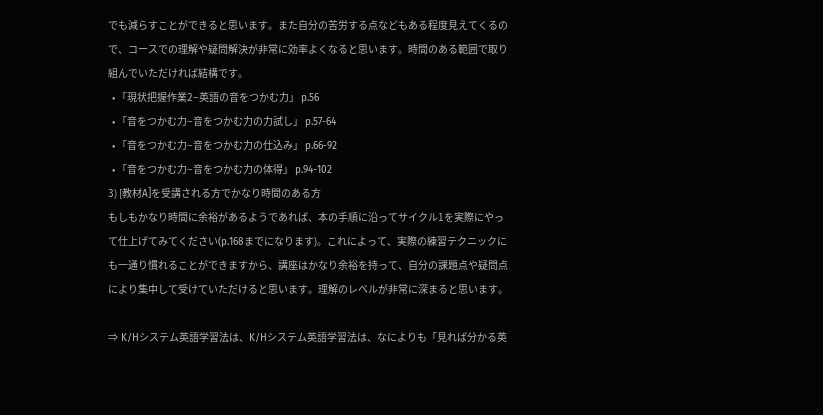でも減らすことができると思います。また自分の苦労する点などもある程度見えてくるので、コースでの理解や疑問解決が非常に効率よくなると思います。時間のある範囲で取り組んでいただければ結構です。
  • 「現状把握作業2−英語の音をつかむ力」 p.56
  • 「音をつかむ力−音をつかむ力の力試し」 p.57-64
  • 「音をつかむ力−音をつかむ力の仕込み」 p.66-92
  • 「音をつかむ力−音をつかむ力の体得」 p.94-102
3) [教材A]を受講される方でかなり時間のある方
もしもかなり時間に余裕があるようであれば、本の手順に沿ってサイクル1を実際にやって仕上げてみてください(p.168までになります)。これによって、実際の練習テクニックにも一通り慣れることができますから、講座はかなり余裕を持って、自分の課題点や疑問点により集中して受けていただけると思います。理解のレベルが非常に深まると思います。

⇒ K/Hシステム英語学習法は、K/Hシステム英語学習法は、なによりも「見れば分かる英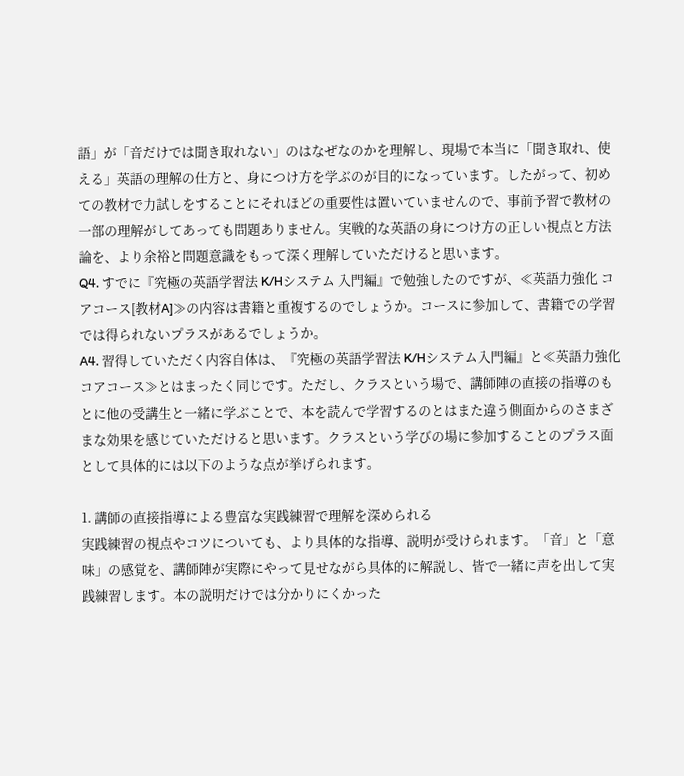語」が「音だけでは聞き取れない」のはなぜなのかを理解し、現場で本当に「聞き取れ、使える」英語の理解の仕方と、身につけ方を学ぶのが目的になっています。したがって、初めての教材で力試しをすることにそれほどの重要性は置いていませんので、事前予習で教材の一部の理解がしてあっても問題ありません。実戦的な英語の身につけ方の正しい視点と方法論を、より余裕と問題意識をもって深く理解していただけると思います。
Q4. すでに『究極の英語学習法 K/Hシステム 入門編』で勉強したのですが、≪英語力強化 コアコース[教材A]≫の内容は書籍と重複するのでしょうか。コースに参加して、書籍での学習では得られないプラスがあるでしょうか。
A4. 習得していただく内容自体は、『究極の英語学習法 K/Hシステム入門編』と≪英語力強化 コアコース≫とはまったく同じです。ただし、クラスという場で、講師陣の直接の指導のもとに他の受講生と一緒に学ぶことで、本を読んで学習するのとはまた違う側面からのさまざまな効果を感じていただけると思います。クラスという学びの場に参加することのプラス面として具体的には以下のような点が挙げられます。

1. 講師の直接指導による豊富な実践練習で理解を深められる
実践練習の視点やコツについても、より具体的な指導、説明が受けられます。「音」と「意味」の感覚を、講師陣が実際にやって見せながら具体的に解説し、皆で一緒に声を出して実践練習します。本の説明だけでは分かりにくかった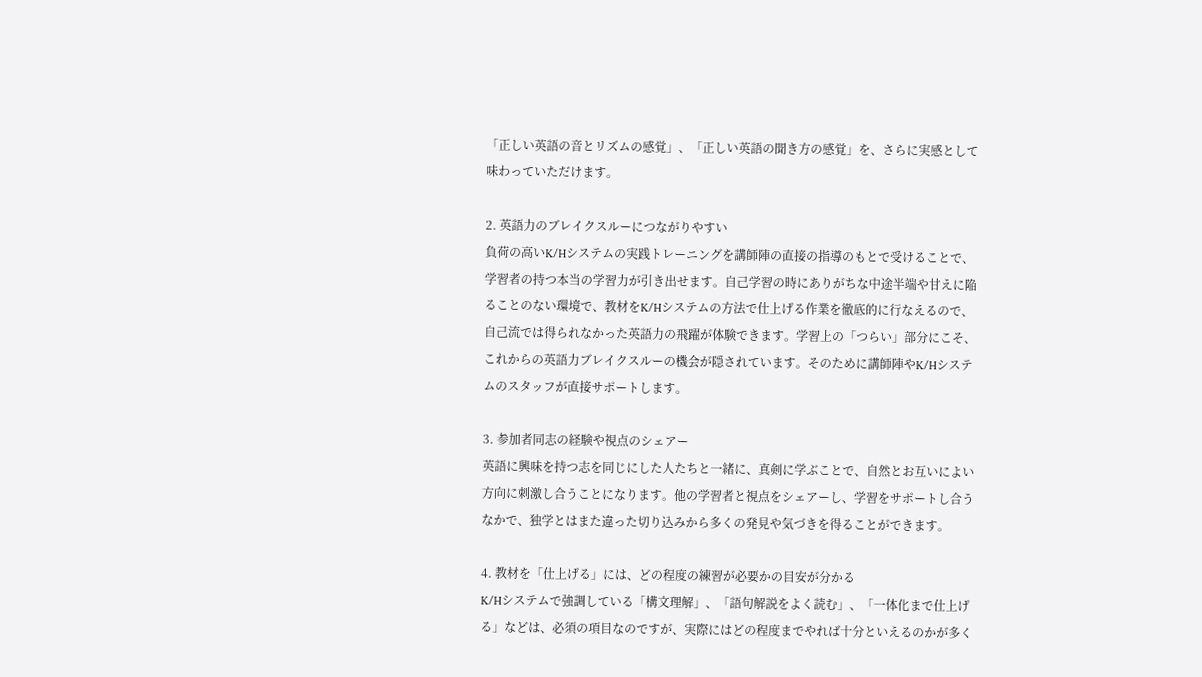「正しい英語の音とリズムの感覚」、「正しい英語の聞き方の感覚」を、さらに実感として味わっていただけます。

2. 英語力のブレイクスルーにつながりやすい
負荷の高いK/Hシステムの実践トレーニングを講師陣の直接の指導のもとで受けることで、学習者の持つ本当の学習力が引き出せます。自己学習の時にありがちな中途半端や甘えに陥ることのない環境で、教材をK/Hシステムの方法で仕上げる作業を徹底的に行なえるので、自己流では得られなかった英語力の飛躍が体験できます。学習上の「つらい」部分にこそ、これからの英語力ブレイクスルーの機会が隠されています。そのために講師陣やK/Hシステムのスタッフが直接サポートします。

3. 参加者同志の経験や視点のシェアー
英語に興味を持つ志を同じにした人たちと一緒に、真剣に学ぶことで、自然とお互いによい方向に刺激し合うことになります。他の学習者と視点をシェアーし、学習をサポートし合うなかで、独学とはまた違った切り込みから多くの発見や気づきを得ることができます。

4. 教材を「仕上げる」には、どの程度の練習が必要かの目安が分かる
K/Hシステムで強調している「構文理解」、「語句解説をよく読む」、「一体化まで仕上げる」などは、必須の項目なのですが、実際にはどの程度までやれば十分といえるのかが多く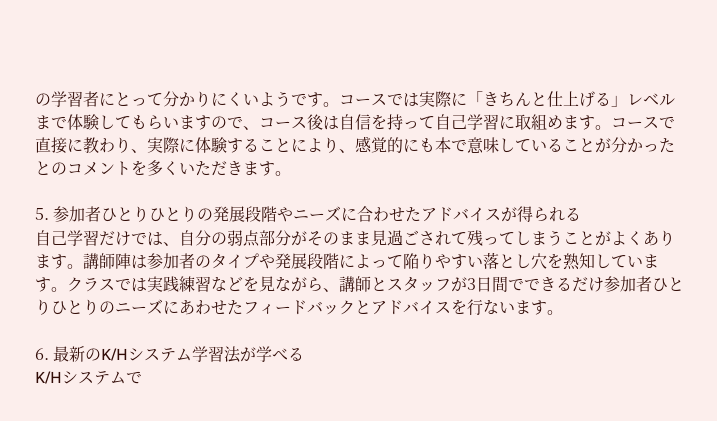の学習者にとって分かりにくいようです。コースでは実際に「きちんと仕上げる」レベルまで体験してもらいますので、コース後は自信を持って自己学習に取組めます。コースで直接に教わり、実際に体験することにより、感覚的にも本で意味していることが分かったとのコメントを多くいただきます。

5. 参加者ひとりひとりの発展段階やニーズに合わせたアドバイスが得られる
自己学習だけでは、自分の弱点部分がそのまま見過ごされて残ってしまうことがよくあります。講師陣は参加者のタイプや発展段階によって陥りやすい落とし穴を熟知しています。クラスでは実践練習などを見ながら、講師とスタッフが3日間でできるだけ参加者ひとりひとりのニーズにあわせたフィードバックとアドバイスを行ないます。

6. 最新のK/Hシステム学習法が学べる
K/Hシステムで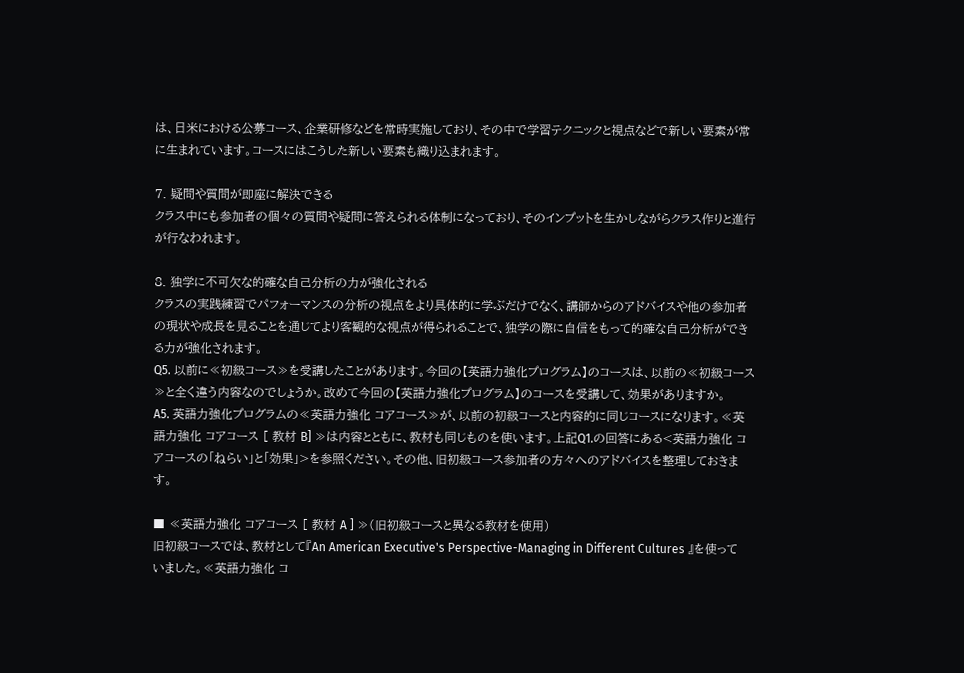は、日米における公募コース、企業研修などを常時実施しており、その中で学習テクニックと視点などで新しい要素が常に生まれています。コースにはこうした新しい要素も織り込まれます。

7. 疑問や質問が即座に解決できる
クラス中にも参加者の個々の質問や疑問に答えられる体制になっており、そのインプットを生かしながらクラス作りと進行が行なわれます。

8. 独学に不可欠な的確な自己分析の力が強化される
クラスの実践練習でパフォーマンスの分析の視点をより具体的に学ぶだけでなく、講師からのアドバイスや他の参加者の現状や成長を見ることを通じてより客観的な視点が得られることで、独学の際に自信をもって的確な自己分析ができる力が強化されます。
Q5. 以前に≪初級コース≫を受講したことがあります。今回の【英語力強化プログラム】のコースは、以前の≪初級コース≫と全く違う内容なのでしょうか。改めて今回の【英語力強化プログラム】のコースを受講して、効果がありますか。
A5. 英語力強化プログラムの≪英語力強化 コアコース≫が、以前の初級コースと内容的に同じコースになります。≪英語力強化 コアコース [ 教材 B] ≫は内容とともに、教材も同じものを使います。上記Q1.の回答にある<英語力強化 コアコースの「ねらい」と「効果」>を参照ください。その他、旧初級コース参加者の方々へのアドバイスを整理しておきます。

■ ≪英語力強化 コアコース [ 教材 A ] ≫(旧初級コースと異なる教材を使用)
旧初級コースでは、教材として『An American Executive's Perspective-Managing in Different Cultures 』を使っていました。≪英語力強化 コ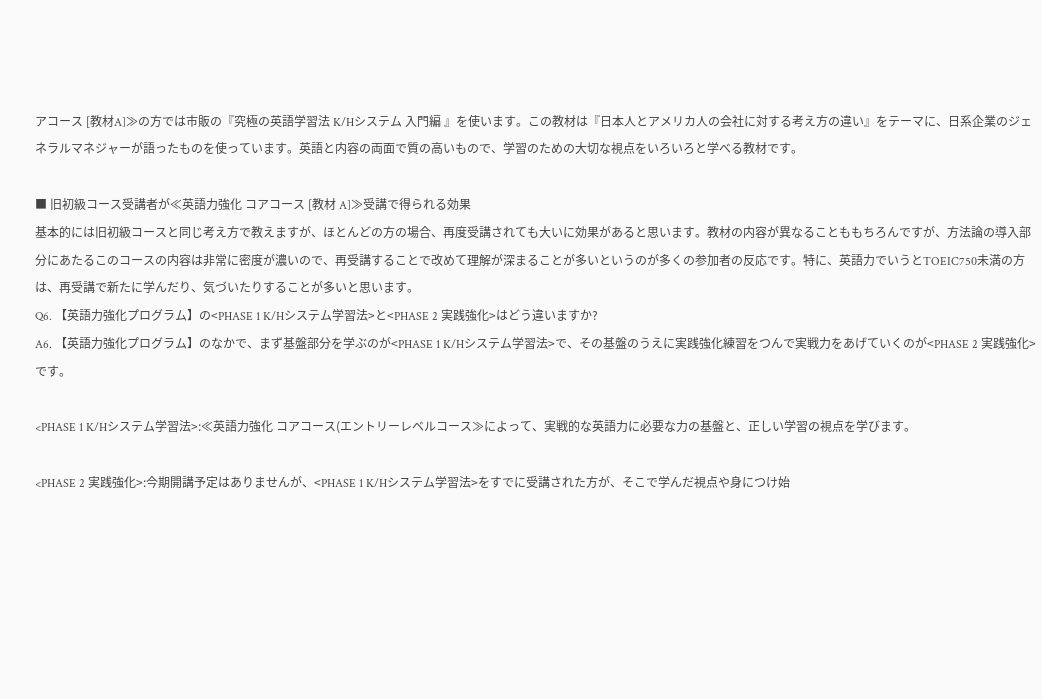アコース [教材A]≫の方では市販の『究極の英語学習法 K/Hシステム 入門編 』を使います。この教材は『日本人とアメリカ人の会社に対する考え方の違い』をテーマに、日系企業のジェネラルマネジャーが語ったものを使っています。英語と内容の両面で質の高いもので、学習のための大切な視点をいろいろと学べる教材です。

■ 旧初級コース受講者が≪英語力強化 コアコース [教材 A]≫受講で得られる効果
基本的には旧初級コースと同じ考え方で教えますが、ほとんどの方の場合、再度受講されても大いに効果があると思います。教材の内容が異なることももちろんですが、方法論の導入部分にあたるこのコースの内容は非常に密度が濃いので、再受講することで改めて理解が深まることが多いというのが多くの参加者の反応です。特に、英語力でいうとTOEIC750未満の方は、再受講で新たに学んだり、気づいたりすることが多いと思います。
Q6. 【英語力強化プログラム】の<PHASE 1 K/Hシステム学習法>と<PHASE 2 実践強化>はどう違いますか?
A6. 【英語力強化プログラム】のなかで、まず基盤部分を学ぶのが<PHASE 1 K/Hシステム学習法>で、その基盤のうえに実践強化練習をつんで実戦力をあげていくのが<PHASE 2 実践強化>です。

<PHASE 1 K/Hシステム学習法>:≪英語力強化 コアコース(エントリーレベルコース≫によって、実戦的な英語力に必要な力の基盤と、正しい学習の視点を学びます。

<PHASE 2 実践強化>:今期開講予定はありませんが、<PHASE 1 K/Hシステム学習法>をすでに受講された方が、そこで学んだ視点や身につけ始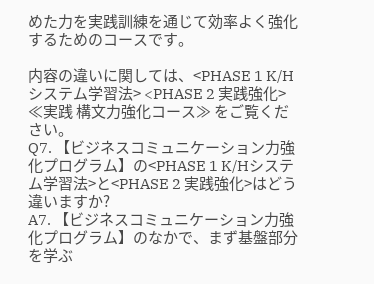めた力を実践訓練を通じて効率よく強化するためのコースです。

内容の違いに関しては、<PHASE 1 K/Hシステム学習法> <PHASE 2 実践強化> ≪実践 構文力強化コース≫ をご覧ください。
Q7. 【ビジネスコミュニケーション力強化プログラム】の<PHASE 1 K/Hシステム学習法>と<PHASE 2 実践強化>はどう違いますか?
A7. 【ビジネスコミュニケーション力強化プログラム】のなかで、まず基盤部分を学ぶ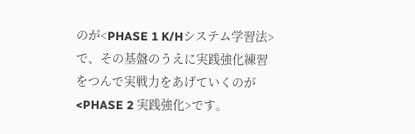のが<PHASE 1 K/Hシステム学習法>で、その基盤のうえに実践強化練習をつんで実戦力をあげていくのが<PHASE 2 実践強化>です。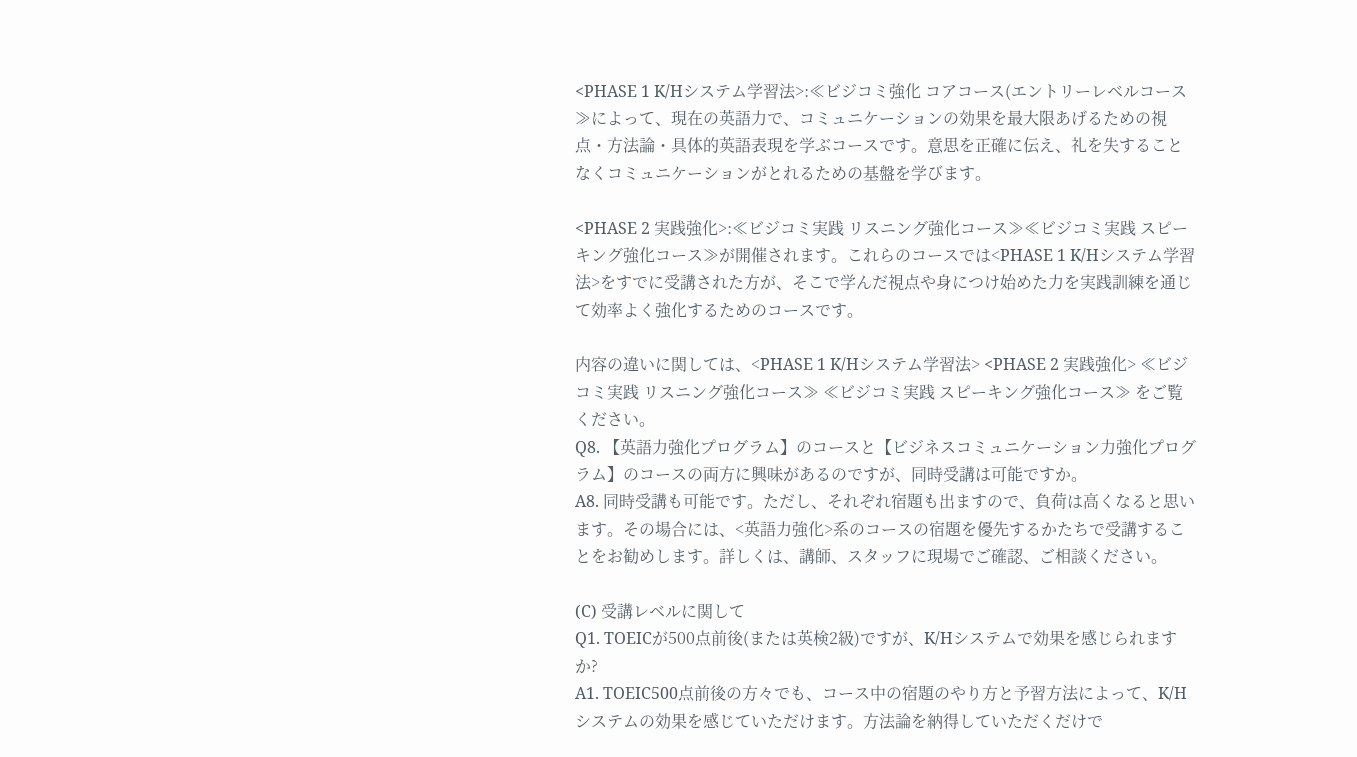<PHASE 1 K/Hシステム学習法>:≪ビジコミ強化 コアコース(エントリーレベルコース≫によって、現在の英語力で、コミュニケーションの効果を最大限あげるための視点・方法論・具体的英語表現を学ぶコースです。意思を正確に伝え、礼を失することなくコミュニケーションがとれるための基盤を学びます。

<PHASE 2 実践強化>:≪ビジコミ実践 リスニング強化コース≫≪ビジコミ実践 スピーキング強化コース≫が開催されます。これらのコースでは<PHASE 1 K/Hシステム学習法>をすでに受講された方が、そこで学んだ視点や身につけ始めた力を実践訓練を通じて効率よく強化するためのコースです。

内容の違いに関しては、<PHASE 1 K/Hシステム学習法> <PHASE 2 実践強化> ≪ビジコミ実践 リスニング強化コース≫ ≪ビジコミ実践 スピーキング強化コース≫ をご覧ください。
Q8. 【英語力強化プログラム】のコースと【ビジネスコミュニケーション力強化プログラム】のコースの両方に興味があるのですが、同時受講は可能ですか。
A8. 同時受講も可能です。ただし、それぞれ宿題も出ますので、負荷は高くなると思います。その場合には、<英語力強化>系のコースの宿題を優先するかたちで受講することをお勧めします。詳しくは、講師、スタッフに現場でご確認、ご相談ください。

(C) 受講レベルに関して
Q1. TOEICが500点前後(または英検2級)ですが、K/Hシステムで効果を感じられますか?
A1. TOEIC500点前後の方々でも、コース中の宿題のやり方と予習方法によって、K/Hシステムの効果を感じていただけます。方法論を納得していただくだけで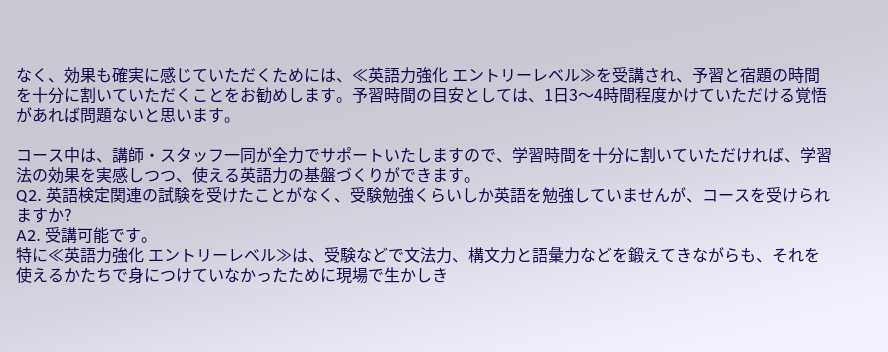なく、効果も確実に感じていただくためには、≪英語力強化 エントリーレベル≫を受講され、予習と宿題の時間を十分に割いていただくことをお勧めします。予習時間の目安としては、1日3〜4時間程度かけていただける覚悟があれば問題ないと思います。

コース中は、講師・スタッフ一同が全力でサポートいたしますので、学習時間を十分に割いていただければ、学習法の効果を実感しつつ、使える英語力の基盤づくりができます。
Q2. 英語検定関連の試験を受けたことがなく、受験勉強くらいしか英語を勉強していませんが、コースを受けられますか?
A2. 受講可能です。
特に≪英語力強化 エントリーレベル≫は、受験などで文法力、構文力と語彙力などを鍛えてきながらも、それを使えるかたちで身につけていなかったために現場で生かしき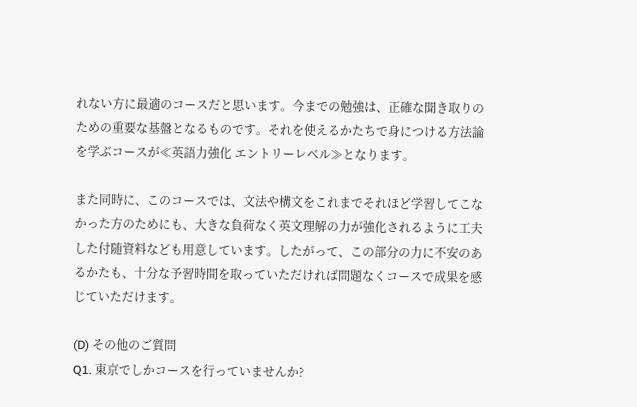れない方に最適のコースだと思います。今までの勉強は、正確な聞き取りのための重要な基盤となるものです。それを使えるかたちで身につける方法論を学ぶコースが≪英語力強化 エントリーレベル≫となります。

また同時に、このコースでは、文法や構文をこれまでそれほど学習してこなかった方のためにも、大きな負荷なく英文理解の力が強化されるように工夫した付随資料なども用意しています。したがって、この部分の力に不安のあるかたも、十分な予習時間を取っていただければ問題なくコースで成果を感じていただけます。

(D) その他のご質問
Q1. 東京でしかコースを行っていませんか?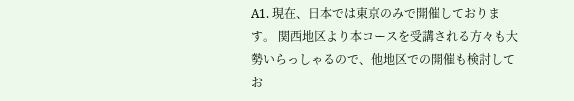A1. 現在、日本では東京のみで開催しております。 関西地区より本コースを受講される方々も大勢いらっしゃるので、他地区での開催も検討してお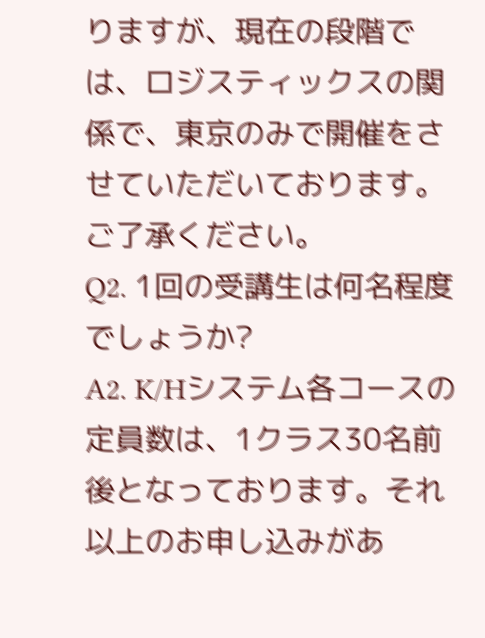りますが、現在の段階では、ロジスティックスの関係で、東京のみで開催をさせていただいております。ご了承ください。
Q2. 1回の受講生は何名程度でしょうか?
A2. K/Hシステム各コースの定員数は、1クラス30名前後となっております。それ以上のお申し込みがあ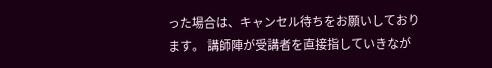った場合は、キャンセル待ちをお願いしております。 講師陣が受講者を直接指していきなが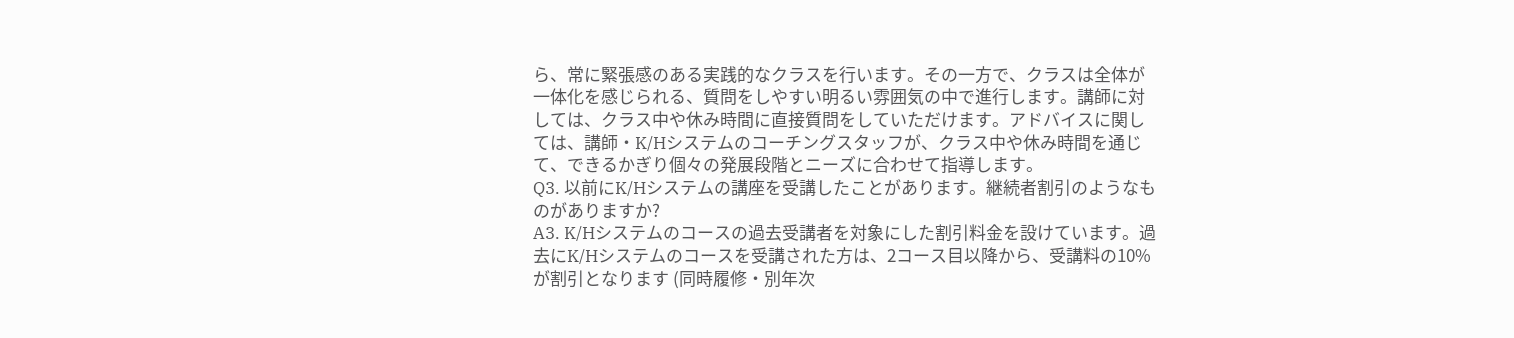ら、常に緊張感のある実践的なクラスを行います。その一方で、クラスは全体が一体化を感じられる、質問をしやすい明るい雰囲気の中で進行します。講師に対しては、クラス中や休み時間に直接質問をしていただけます。アドバイスに関しては、講師・K/Hシステムのコーチングスタッフが、クラス中や休み時間を通じて、できるかぎり個々の発展段階とニーズに合わせて指導します。
Q3. 以前にK/Hシステムの講座を受講したことがあります。継続者割引のようなものがありますか?
A3. K/Hシステムのコースの過去受講者を対象にした割引料金を設けています。過去にK/Hシステムのコースを受講された方は、2コース目以降から、受講料の10%が割引となります (同時履修・別年次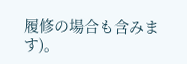履修の場合も含みます)。